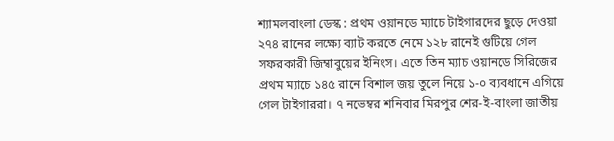শ্যামলবাংলা ডেস্ক : প্রথম ওয়ানডে ম্যাচে টাইগারদের ছুড়ে দেওয়া ২৭৪ রানের লক্ষ্যে ব্যাট করতে নেমে ১২৮ রানেই গুটিয়ে গেল সফরকারী জিম্বাবুয়ের ইনিংস। এতে তিন ম্যাচ ওয়ানডে সিরিজের প্রথম ম্যাচে ১৪৫ রানে বিশাল জয় তুলে নিয়ে ১-০ ব্যবধানে এগিয়ে গেল টাইগাররা। ৭ নভেম্বর শনিবার মিরপুর শের-ই-বাংলা জাতীয়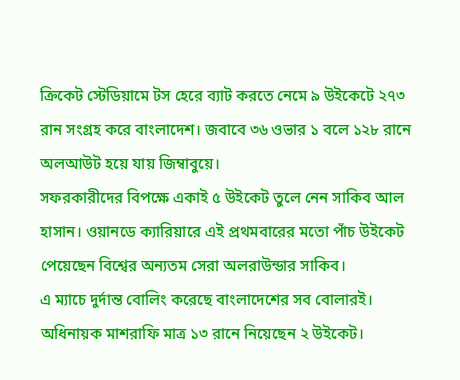ক্রিকেট স্টেডিয়ামে টস হেরে ব্যাট করতে নেমে ৯ উইকেটে ২৭৩ রান সংগ্রহ করে বাংলাদেশ। জবাবে ৩৬ ওভার ১ বলে ১২৮ রানে অলআউট হয়ে যায় জিম্বাবুয়ে।
সফরকারীদের বিপক্ষে একাই ৫ উইকেট তুলে নেন সাকিব আল হাসান। ওয়ানডে ক্যারিয়ারে এই প্রথমবারের মতো পাঁচ উইকেট পেয়েছেন বিশ্বের অন্যতম সেরা অলরাউন্ডার সাকিব।
এ ম্যাচে দুর্দান্ত বোলিং করেছে বাংলাদেশের সব বোলারই। অধিনায়ক মাশরাফি মাত্র ১৩ রানে নিয়েছেন ২ উইকেট।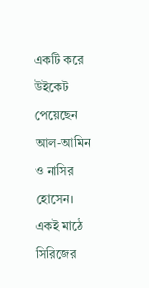একটি করে উইকেট পেয়েছেন আল-আমিন ও নাসির হোসেন।
একই মাঠে সিরিজের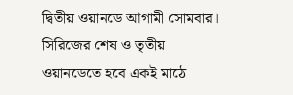দ্বিতীয় ওয়ানডে আগামী সোমবার। সিরিজের শেষ ও তৃতীয় ওয়ানডেতে হবে একই মাঠে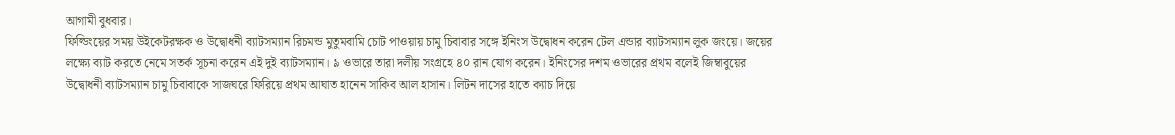আগামী বুধবার।
ফিল্ডিংয়ের সময় উইকেটরক্ষক ও উদ্বোধনী ব্যাটসম্যান রিচমন্ড মুতুমবামি চোট পাওয়ায় চামু চিবাবার সঙ্গে ইনিংস উদ্বোধন করেন টেল এন্ডার ব্যাটসম্যান লুক জংয়ে। জয়ের লক্ষ্যে ব্যাট করতে নেমে সতর্ক সূচনা করেন এই দুই ব্যাটসম্যান। ৯ ওভারে তারা দলীয় সংগ্রহে ৪০ রান যোগ করেন। ইনিংসের দশম ওভারের প্রথম বলেই জিম্বাবুয়ের উদ্বোধনী ব্যাটসম্যান চামু চিবাবাকে সাজঘরে ফিরিয়ে প্রথম আঘাত হানেন সাকিব আল হাসান। লিটন দাসের হাতে ক্যাচ দিয়ে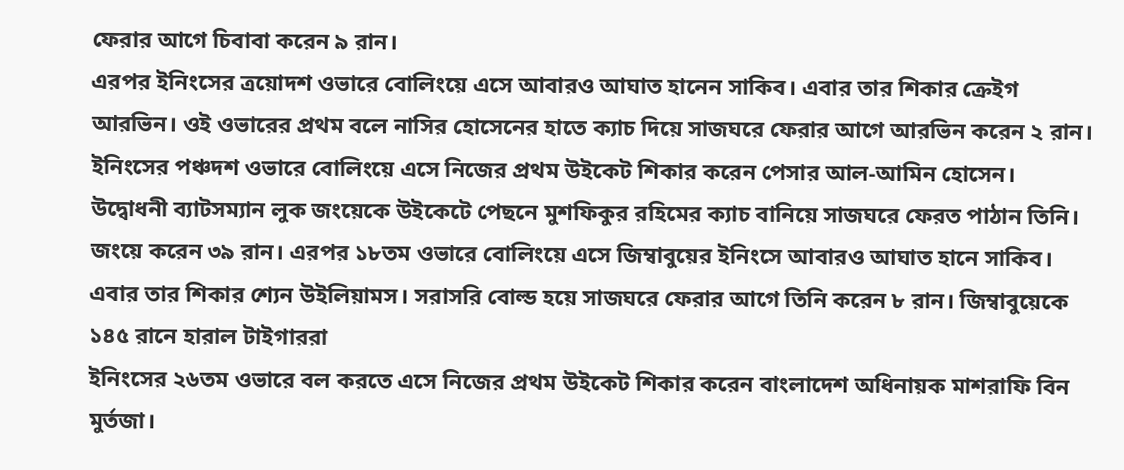ফেরার আগে চিবাবা করেন ৯ রান।
এরপর ইনিংসের ত্রয়োদশ ওভারে বোলিংয়ে এসে আবারও আঘাত হানেন সাকিব। এবার তার শিকার ক্রেইগ আরভিন। ওই ওভারের প্রথম বলে নাসির হোসেনের হাতে ক্যাচ দিয়ে সাজঘরে ফেরার আগে আরভিন করেন ২ রান। ইনিংসের পঞ্চদশ ওভারে বোলিংয়ে এসে নিজের প্রথম উইকেট শিকার করেন পেসার আল-আমিন হোসেন। উদ্বোধনী ব্যাটসম্যান লুক জংয়েকে উইকেটে পেছনে মুশফিকুর রহিমের ক্যাচ বানিয়ে সাজঘরে ফেরত পাঠান তিনি। জংয়ে করেন ৩৯ রান। এরপর ১৮তম ওভারে বোলিংয়ে এসে জিম্বাবুয়ের ইনিংসে আবারও আঘাত হানে সাকিব। এবার তার শিকার শ্যেন উইলিয়ামস। সরাসরি বোল্ড হয়ে সাজঘরে ফেরার আগে তিনি করেন ৮ রান। জিম্বাবুয়েকে ১৪৫ রানে হারাল টাইগাররা
ইনিংসের ২৬তম ওভারে বল করতে এসে নিজের প্রথম উইকেট শিকার করেন বাংলাদেশ অধিনায়ক মাশরাফি বিন মুর্তজা।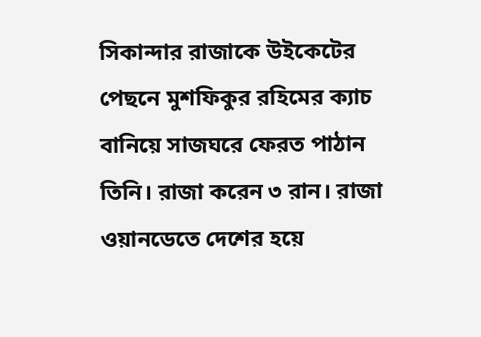সিকান্দার রাজাকে উইকেটের পেছনে মুশফিকুর রহিমের ক্যাচ বানিয়ে সাজঘরে ফেরত পাঠান তিনি। রাজা করেন ৩ রান। রাজা ওয়ানডেতে দেশের হয়ে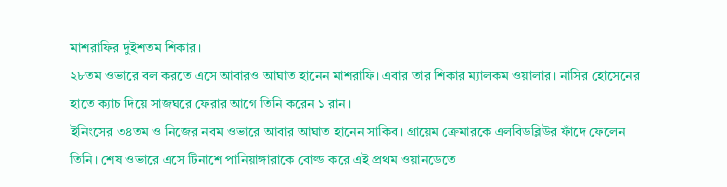মাশরাফির দুইশতম শিকার।
২৮তম ওভারে বল করতে এসে আবারও আঘাত হানেন মাশরাফি। এবার তার শিকার ম্যালকম ওয়ালার। নাসির হোসেনের হাতে ক্যাচ দিয়ে সাজঘরে ফেরার আগে তিনি করেন ১ রান।
ইনিংসের ৩৪তম ও নিজের নবম ওভারে আবার আঘাত হানেন সাকিব। গ্রায়েম ক্রেমারকে এলবিডব্লিউর ফাঁদে ফেলেন তিনি। শেষ ওভারে এসে টিনাশে পানিয়াঙ্গারাকে বোল্ড করে এই প্রথম ওয়ানডেতে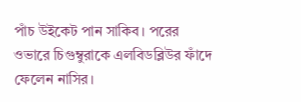পাঁচ উইকেট পান সাকিব। পরের ওভারে চিগুম্বুরাকে এলবিডব্লিউর ফাঁদে ফেলেন নাসির।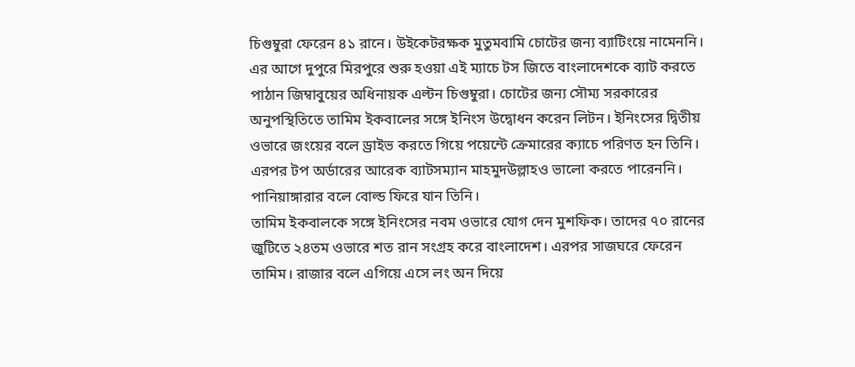চিগুম্বুরা ফেরেন ৪১ রানে। উইকেটরক্ষক মুতুমবামি চোটের জন্য ব্যাটিংয়ে নামেননি।
এর আগে দুপুরে মিরপুরে শুরু হওয়া এই ম্যাচে টস জিতে বাংলাদেশকে ব্যাট করতে পাঠান জিম্বাবুয়ের অধিনায়ক এল্টন চিগুম্বুরা। চোটের জন্য সৌম্য সরকারের অনুপস্থিতিতে তামিম ইকবালের সঙ্গে ইনিংস উদ্বোধন করেন লিটন। ইনিংসের দ্বিতীয় ওভারে জংয়ের বলে ড্রাইভ করতে গিয়ে পয়েন্টে ক্রেমারের ক্যাচে পরিণত হন তিনি। এরপর টপ অর্ডারের আরেক ব্যাটসম্যান মাহমুদউল্লাহও ভালো করতে পারেননি। পানিয়াঙ্গারার বলে বোল্ড ফিরে যান তিনি।
তামিম ইকবালকে সঙ্গে ইনিংসের নবম ওভারে যোগ দেন মুশফিক। তাদের ৭০ রানের জুটিতে ২৪তম ওভারে শত রান সংগ্রহ করে বাংলাদেশ। এরপর সাজঘরে ফেরেন তামিম। রাজার বলে এগিয়ে এসে লং অন দিয়ে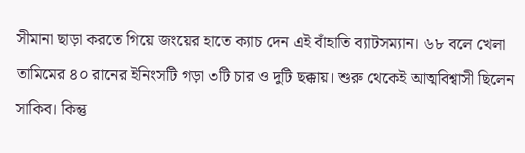সীমানা ছাড়া করতে গিয়ে জংয়ের হাতে ক্যাচ দেন এই বাঁহাতি ব্যাটসম্যান। ৬৮ বলে খেলা তামিমের ৪০ রানের ইনিংসটি গড়া ৩টি চার ও দুটি ছক্কায়। শুরু থেকেই আত্মবিশ্বাসী ছিলেন সাকিব। কিন্তু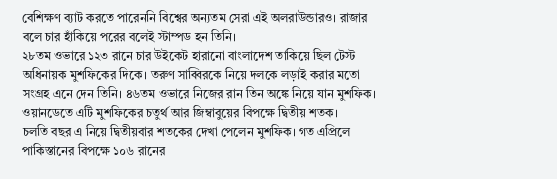বেশিক্ষণ ব্যাট করতে পারেননি বিশ্বের অন্যতম সেরা এই অলরাউন্ডারও। রাজার বলে চার হাঁকিয়ে পরের বলেই স্টাম্পড হন তিনি।
২৮তম ওভারে ১২৩ রানে চার উইকেট হারানো বাংলাদেশ তাকিয়ে ছিল টেস্ট অধিনায়ক মুশফিকের দিকে। তরুণ সাব্বিরকে নিয়ে দলকে লড়াই করার মতো সংগ্রহ এনে দেন তিনি। ৪৬তম ওভারে নিজের রান তিন অঙ্কে নিয়ে যান মুশফিক। ওয়ানডেতে এটি মুশফিকের চতুর্থ আর জিম্বাবুয়ের বিপক্ষে দ্বিতীয় শতক।
চলতি বছর এ নিয়ে দ্বিতীয়বার শতকের দেখা পেলেন মুশফিক। গত এপ্রিলে পাকিস্তানের বিপক্ষে ১০৬ রানের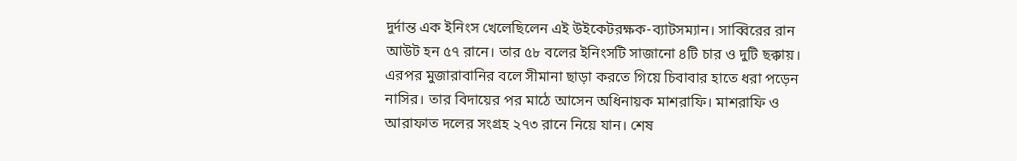দুর্দান্ত এক ইনিংস খেলেছিলেন এই উইকেটরক্ষক-ব্যাটসম্যান। সাব্বিরের রান আউট হন ৫৭ রানে। তার ৫৮ বলের ইনিংসটি সাজানো ৪টি চার ও দুটি ছক্কায়। এরপর মুজারাবানির বলে সীমানা ছাড়া করতে গিয়ে চিবাবার হাতে ধরা পড়েন নাসির। তার বিদায়ের পর মাঠে আসেন অধিনায়ক মাশরাফি। মাশরাফি ও আরাফাত দলের সংগ্রহ ২৭৩ রানে নিয়ে যান। শেষ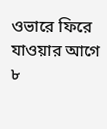ওভারে ফিরে যাওয়ার আগে ৮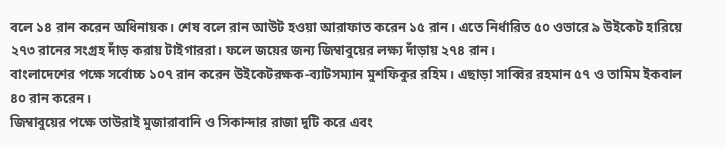বলে ১৪ রান করেন অধিনায়ক। শেষ বলে রান আউট হওয়া আরাফাত করেন ১৫ রান। এতে নির্ধারিত ৫০ ওভারে ৯ উইকেট হারিয়ে ২৭৩ রানের সংগ্রহ দাঁড় করায় টাইগাররা। ফলে জয়ের জন্য জিম্বাবুয়ের লক্ষ্য দাঁড়ায় ২৭৪ রান।
বাংলাদেশের পক্ষে সর্বোচ্চ ১০৭ রান করেন উইকেটরক্ষক-ব্যাটসম্যান মুশফিকুর রহিম। এছাড়া সাব্বির রহমান ৫৭ ও তামিম ইকবাল ৪০ রান করেন।
জিম্বাবুয়ের পক্ষে তাউরাই মুজারাবানি ও সিকান্দার রাজা দুটি করে এবং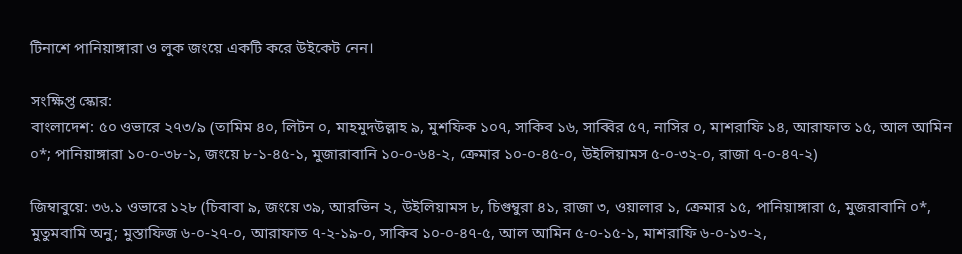টিনাশে পানিয়াঙ্গারা ও লুক জংয়ে একটি করে উইকেট নেন।

সংক্ষিপ্ত স্কোর:
বাংলাদেশ: ৫০ ওভারে ২৭৩/৯ (তামিম ৪০, লিটন ০, মাহমুদউল্লাহ ৯, মুশফিক ১০৭, সাকিব ১৬, সাব্বির ৫৭, নাসির ০, মাশরাফি ১৪, আরাফাত ১৫, আল আমিন ০*; পানিয়াঙ্গারা ১০-০-৩৮-১, জংয়ে ৮-১-৪৫-১, মুজারাবানি ১০-০-৬৪-২, ক্রেমার ১০-০-৪৫-০, উইলিয়ামস ৫-০-৩২-০, রাজা ৭-০-৪৭-২)

জিম্বাবুয়ে: ৩৬.১ ওভারে ১২৮ (চিবাবা ৯, জংয়ে ৩৯, আরভিন ২, উইলিয়ামস ৮, চিগুম্বুরা ৪১, রাজা ৩, ওয়ালার ১, ক্রেমার ১৫, পানিয়াঙ্গারা ৫, মুজরাবানি ০*, মুতুমবামি অনু; মুস্তাফিজ ৬-০-২৭-০, আরাফাত ৭-২-১৯-০, সাকিব ১০-০-৪৭-৫, আল আমিন ৫-০-১৫-১, মাশরাফি ৬-০-১৩-২,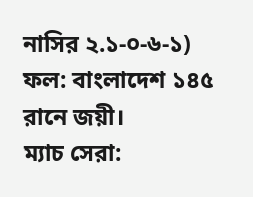নাসির ২.১-০-৬-১)
ফল: বাংলাদেশ ১৪৫ রানে জয়ী।
ম্যাচ সেরা: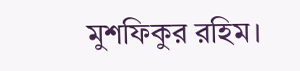মুশফিকুর রহিম।